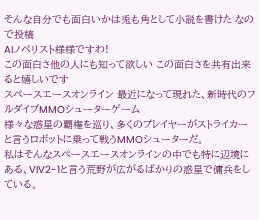そんな自分でも面白いかは兎も角として小説を書けた なので投稿
AIノベリスト様様ですわ!
この面白さ他の人にも知って欲しい この面白さを共有出来ると嬉しいです
スペースエースオンライン 最近になって現れた、新時代のフルダイブMMOシューターゲーム
様々な惑星の覇権を巡り、多くのプレイヤーがストライカーと言うロボットに乗って戦うMMOシューターだ。
私はそんなスペースエースオンラインの中でも特に辺境にある、VIV2-1と言う荒野が広がるばかりの惑星で傭兵をしている。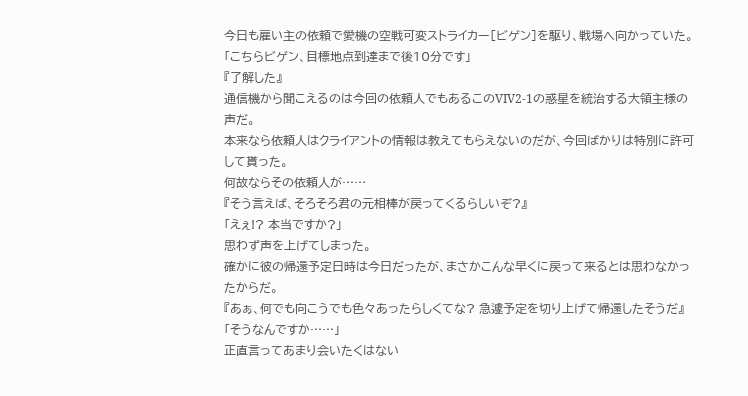今日も雇い主の依頼で愛機の空戦可変ストライカー[ビゲン]を駆り、戦場へ向かっていた。
「こちらビゲン、目標地点到達まで後10分です」
『了解した』
通信機から聞こえるのは今回の依頼人でもあるこのVIV2-1の惑星を統治する大領主様の声だ。
本来なら依頼人はクライアントの情報は教えてもらえないのだが、今回ばかりは特別に許可して貰った。
何故ならその依頼人が……
『そう言えば、そろそろ君の元相棒が戻ってくるらしいぞ?』
「えぇ!? 本当ですか?」
思わず声を上げてしまった。
確かに彼の帰還予定日時は今日だったが、まさかこんな早くに戻って来るとは思わなかったからだ。
『あぁ、何でも向こうでも色々あったらしくてな? 急遽予定を切り上げて帰還したそうだ』
「そうなんですか……」
正直言ってあまり会いたくはない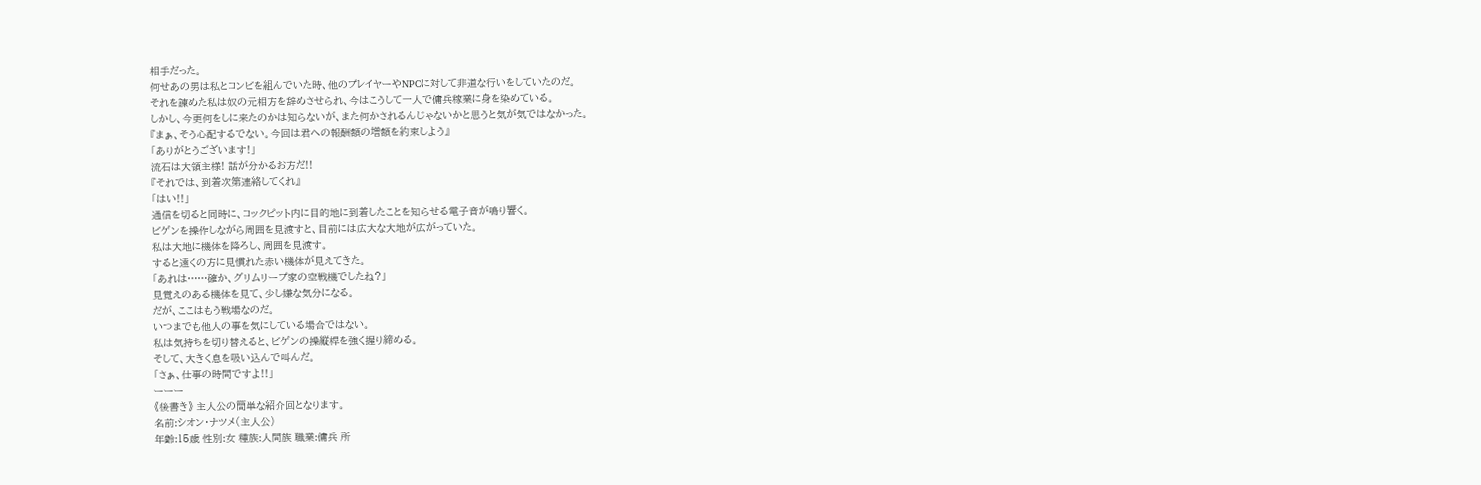相手だった。
何せあの男は私とコンビを組んでいた時、他のプレイヤーやNPCに対して非道な行いをしていたのだ。
それを諫めた私は奴の元相方を辞めさせられ、今はこうして一人で傭兵稼業に身を染めている。
しかし、今更何をしに来たのかは知らないが、また何かされるんじゃないかと思うと気が気ではなかった。
『まぁ、そう心配するでない。今回は君への報酬額の増額を約束しよう』
「ありがとうございます!」
流石は大領主様! 話が分かるお方だ!!
『それでは、到着次第連絡してくれ』
「はい!!」
通信を切ると同時に、コックピット内に目的地に到着したことを知らせる電子音が鳴り響く。
ビゲンを操作しながら周囲を見渡すと、目前には広大な大地が広がっていた。
私は大地に機体を降ろし、周囲を見渡す。
すると遠くの方に見慣れた赤い機体が見えてきた。
「あれは……確か、グリムリープ家の空戦機でしたね?」
見覚えのある機体を見て、少し嫌な気分になる。
だが、ここはもう戦場なのだ。
いつまでも他人の事を気にしている場合ではない。
私は気持ちを切り替えると、ビゲンの操縦桿を強く握り締める。
そして、大きく息を吸い込んで叫んだ。
「さぁ、仕事の時間ですよ!!」
ーーー
《後書き》 主人公の簡単な紹介回となります。
名前:シオン・ナツメ(主人公)
年齢:15歳 性別:女 種族:人間族 職業:傭兵 所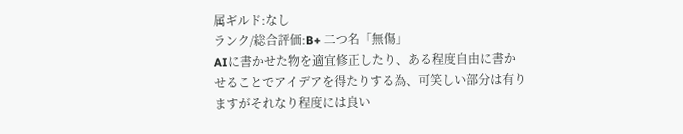属ギルド:なし
ランク/総合評価:B+ 二つ名「無傷」
AIに書かせた物を適宜修正したり、ある程度自由に書かせることでアイデアを得たりする為、可笑しい部分は有りますがそれなり程度には良い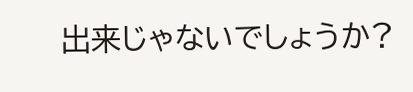出来じゃないでしょうか?